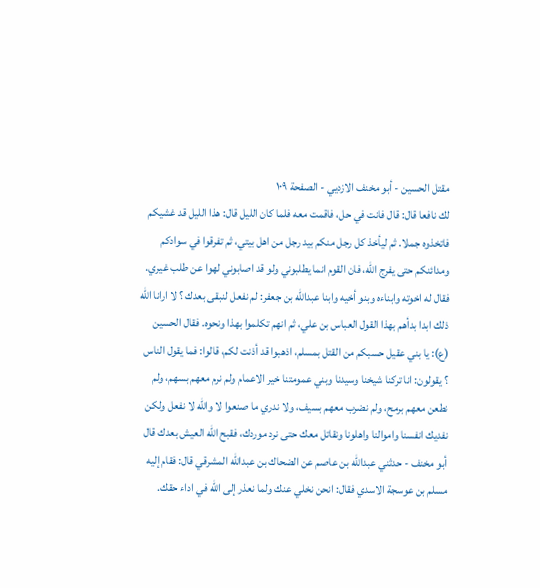مقتل الحسين - أبو مخنف الازديي - الصفحة ١٠٩
لك نافعا قال: قال فانت في حل، فاقمت معه فلما كان الليل قال: هذا الليل قد غشيكم فاتخذوه جملا. ثم ليأخذ كل رجل منكم بيد رجل من اهل بيتي، ثم تفرقوا في سوادكم ومدائنكم حتى يفرج الله، فان القوم انما يطلبوني ولو قد اصابوني لهوا عن طلب غيري. فقال له اخوته وابناءه وبنو أخيه وابنا عبدالله بن جعفر: لم نفعل لنبقى بعدك ؟ لا ارانا الله ذلك ابدا بدأهم بهذا القول العباس بن علي، ثم انهم تكلموا بهذا ونحوه. فقال الحسين (ع): يا بني عقيل حسبكم من القتل بمسلم، اذهبوا قد أذنت لكم، قالوا: فما يقول الناس ؟ يقولون: انا تركنا شيخنا وسيدنا وبني عمومتنا خير الاعمام ولم نرم معهم بسهم، ولم نطعن معهم برمح، ولم نضرب معهم بسيف، ولا ندري ما صنعوا لا والله لا نفعل ولكن نفديك انفسنا واموالنا واهلونا ونقاتل معك حتى نرد موردك، فقبح الله العيش بعدك قال أبو مخنف - حدثني عبدالله بن عاصم عن الضحاك بن عبدالله المشرقي قال: فقام إليه مسلم بن عوسجة الاسدي فقال: انحن نخلي عنك ولما نعذر إلى الله في اداء حقك.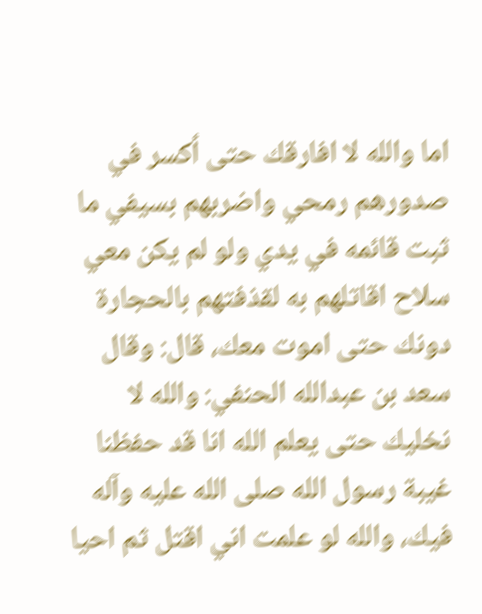اما والله لا افارقك حتى أكسر في صدورهم رمحي واضربهم بسيفي ما ثبت قائمه في يدي ولو لم يكن معي سلاح اقاتلهم به لقذفتهم بالحجارة دونك حتى اموت معك، قال: وقال سعد بن عبدالله الحنفي: والله لا نخليك حتى يعلم الله انا قد حفظنا غيبة رسول الله صلى الله عليه وآله فيك، والله لو علمت اني اقتل ثم احيا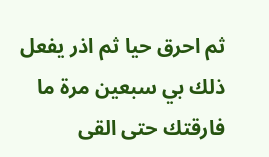ثم احرق حيا ثم اذر يفعل ذلك بي سبعين مرة ما فارقتك حتى القى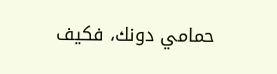حمامي دونك، فكيف